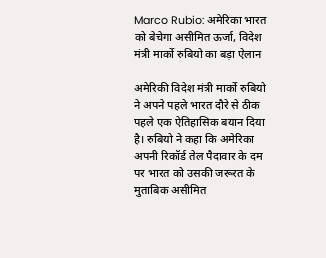Marco Rubio: अमेरिका भारत को बेचेगा असीमित ऊर्जा, विदेश मंत्री मार्को रुबियो का बड़ा ऐलान

अमेरिकी विदेश मंत्री मार्को रुबियो ने अपने पहले भारत दौरे से ठीक पहले एक ऐतिहासिक बयान दिया है। रुबियो ने कहा कि अमेरिका अपनी रिकॉर्ड तेल पैदावार के दम पर भारत को उसकी जरूरत के मुताबिक असीमित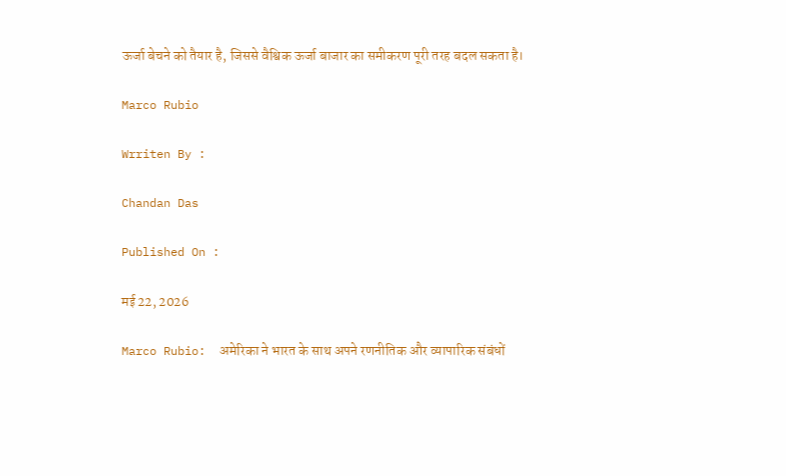ऊर्जा बेचने को तैयार है, जिससे वैश्विक ऊर्जा बाजार का समीकरण पूरी तरह बदल सकता है।

Marco Rubio

Wrriten By :

Chandan Das

Published On :

मई 22, 2026

Marco Rubio:  अमेरिका ने भारत के साथ अपने रणनीतिक और व्यापारिक संबंधों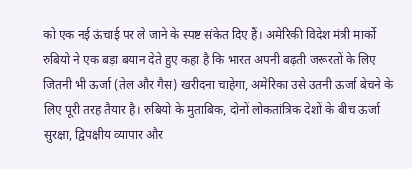को एक नई ऊंचाई पर ले जाने के स्पष्ट संकेत दिए हैं। अमेरिकी विदेश मंत्री मार्को रुबियो ने एक बड़ा बयान देते हुए कहा है कि भारत अपनी बढ़ती जरूरतों के लिए जितनी भी ऊर्जा (तेल और गैस) खरीदना चाहेगा, अमेरिका उसे उतनी ऊर्जा बेचने के लिए पूरी तरह तैयार है। रुबियो के मुताबिक, दोनों लोकतांत्रिक देशों के बीच ऊर्जा सुरक्षा, द्विपक्षीय व्यापार और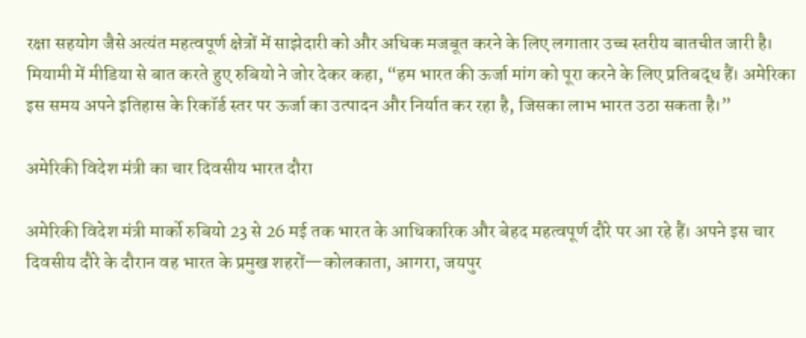रक्षा सहयोग जैसे अत्यंत महत्वपूर्ण क्षेत्रों में साझेदारी को और अधिक मजबूत करने के लिए लगातार उच्च स्तरीय बातचीत जारी है। मियामी में मीडिया से बात करते हुए रुबियो ने जोर देकर कहा, “हम भारत की ऊर्जा मांग को पूरा करने के लिए प्रतिबद्ध हैं। अमेरिका इस समय अपने इतिहास के रिकॉर्ड स्तर पर ऊर्जा का उत्पादन और निर्यात कर रहा है, जिसका लाभ भारत उठा सकता है।”

अमेरिकी विदेश मंत्री का चार दिवसीय भारत दौरा

अमेरिकी विदेश मंत्री मार्को रुबियो 23 से 26 मई तक भारत के आधिकारिक और बेहद महत्वपूर्ण दौरे पर आ रहे हैं। अपने इस चार दिवसीय दौरे के दौरान वह भारत के प्रमुख शहरों—कोलकाता, आगरा, जयपुर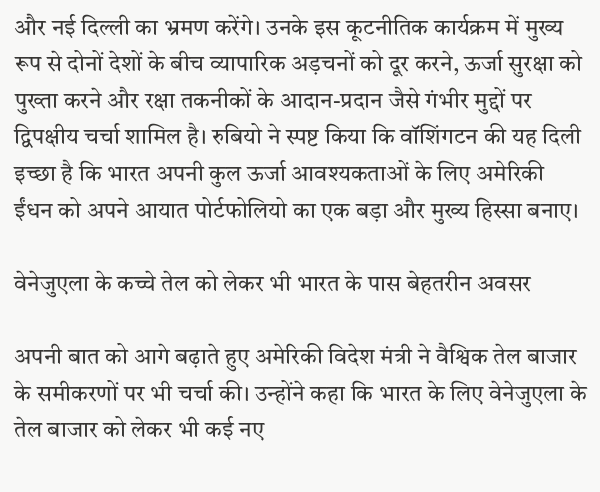और नई दिल्ली का भ्रमण करेंगे। उनके इस कूटनीतिक कार्यक्रम में मुख्य रूप से दोनों देशों के बीच व्यापारिक अड़चनों को दूर करने, ऊर्जा सुरक्षा को पुख्ता करने और रक्षा तकनीकों के आदान-प्रदान जैसे गंभीर मुद्दों पर द्विपक्षीय चर्चा शामिल है। रुबियो ने स्पष्ट किया कि वॉशिंगटन की यह दिली इच्छा है कि भारत अपनी कुल ऊर्जा आवश्यकताओं के लिए अमेरिकी ईंधन को अपने आयात पोर्टफोलियो का एक बड़ा और मुख्य हिस्सा बनाए।

वेनेजुएला के कच्चे तेल को लेकर भी भारत के पास बेहतरीन अवसर

अपनी बात को आगे बढ़ाते हुए अमेरिकी विदेश मंत्री ने वैश्विक तेल बाजार के समीकरणों पर भी चर्चा की। उन्होंने कहा कि भारत के लिए वेनेजुएला के तेल बाजार को लेकर भी कई नए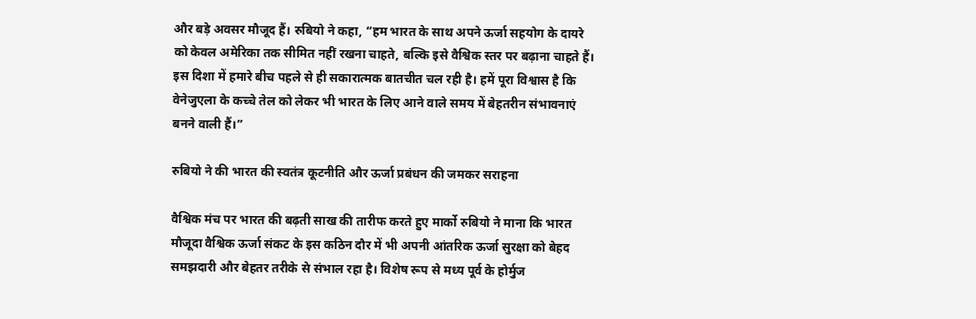और बड़े अवसर मौजूद हैं। रुबियो ने कहा, “हम भारत के साथ अपने ऊर्जा सहयोग के दायरे को केवल अमेरिका तक सीमित नहीं रखना चाहते, बल्कि इसे वैश्विक स्तर पर बढ़ाना चाहते हैं। इस दिशा में हमारे बीच पहले से ही सकारात्मक बातचीत चल रही है। हमें पूरा विश्वास है कि वेनेजुएला के कच्चे तेल को लेकर भी भारत के लिए आने वाले समय में बेहतरीन संभावनाएं बनने वाली हैं।”

रुबियो ने की भारत की स्वतंत्र कूटनीति और ऊर्जा प्रबंधन की जमकर सराहना

वैश्विक मंच पर भारत की बढ़ती साख की तारीफ करते हुए मार्को रुबियो ने माना कि भारत मौजूदा वैश्विक ऊर्जा संकट के इस कठिन दौर में भी अपनी आंतरिक ऊर्जा सुरक्षा को बेहद समझदारी और बेहतर तरीके से संभाल रहा है। विशेष रूप से मध्य पूर्व के होर्मुज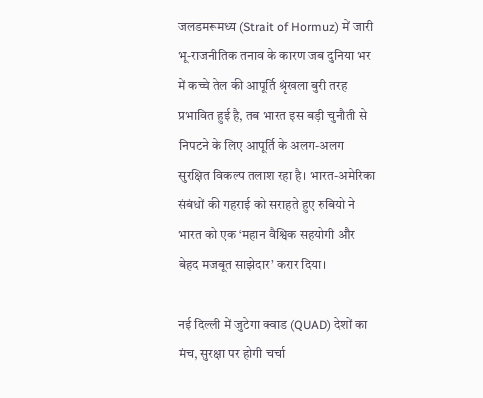जलडमरूमध्य (Strait of Hormuz) में जारी भू-राजनीतिक तनाव के कारण जब दुनिया भर में कच्चे तेल की आपूर्ति श्रृंखला बुरी तरह प्रभावित हुई है, तब भारत इस बड़ी चुनौती से निपटने के लिए आपूर्ति के अलग-अलग सुरक्षित विकल्प तलाश रहा है। भारत-अमेरिका संबंधों की गहराई को सराहते हुए रुबियो ने भारत को एक ‘महान वैश्विक सहयोगी और बेहद मजबूत साझेदार’ करार दिया।

नई दिल्ली में जुटेगा क्वाड (QUAD) देशों का मंच, सुरक्षा पर होगी चर्चा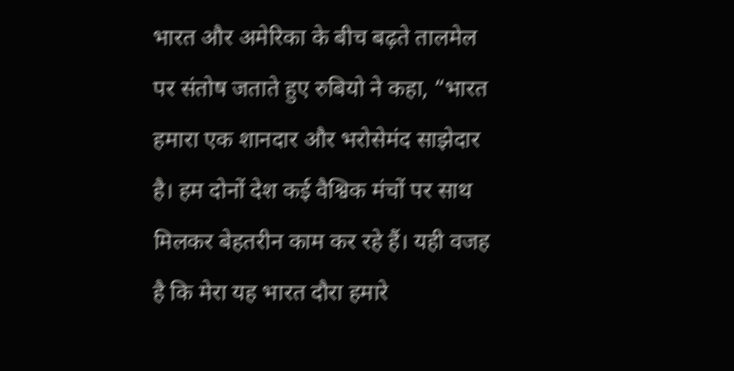भारत और अमेरिका के बीच बढ़ते तालमेल पर संतोष जताते हुए रुबियो ने कहा, “भारत हमारा एक शानदार और भरोसेमंद साझेदार है। हम दोनों देश कई वैश्विक मंचों पर साथ मिलकर बेहतरीन काम कर रहे हैं। यही वजह है कि मेरा यह भारत दौरा हमारे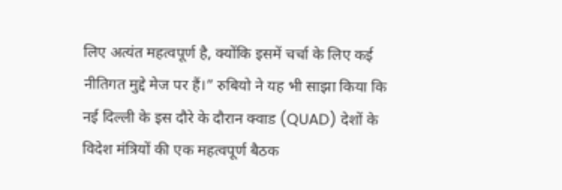लिए अत्यंत महत्वपूर्ण है, क्योंकि इसमें चर्चा के लिए कई नीतिगत मुद्दे मेज पर हैं।” रुबियो ने यह भी साझा किया कि नई दिल्ली के इस दौरे के दौरान क्वाड (QUAD) देशों के विदेश मंत्रियों की एक महत्वपूर्ण बैठक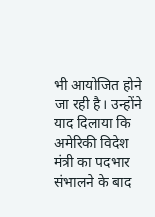भी आयोजित होने जा रही है। उन्होंने याद दिलाया कि अमेरिकी विदेश मंत्री का पदभार संभालने के बाद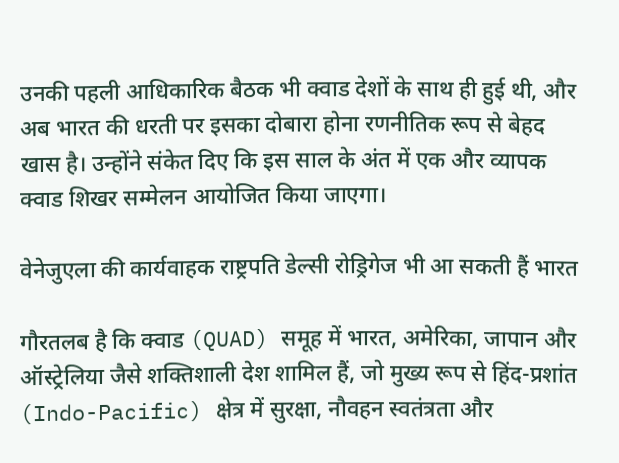उनकी पहली आधिकारिक बैठक भी क्वाड देशों के साथ ही हुई थी, और अब भारत की धरती पर इसका दोबारा होना रणनीतिक रूप से बेहद खास है। उन्होंने संकेत दिए कि इस साल के अंत में एक और व्यापक क्वाड शिखर सम्मेलन आयोजित किया जाएगा।

वेनेजुएला की कार्यवाहक राष्ट्रपति डेल्सी रोड्रिगेज भी आ सकती हैं भारत

गौरतलब है कि क्वाड (QUAD) समूह में भारत, अमेरिका, जापान और ऑस्ट्रेलिया जैसे शक्तिशाली देश शामिल हैं, जो मुख्य रूप से हिंद-प्रशांत (Indo-Pacific) क्षेत्र में सुरक्षा, नौवहन स्वतंत्रता और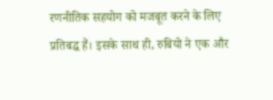रणनीतिक सहयोग को मजबूत करने के लिए प्रतिबद्ध हैं। इसके साथ ही, रुबियो ने एक और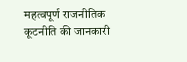महत्वपूर्ण राजनीतिक कूटनीति की जानकारी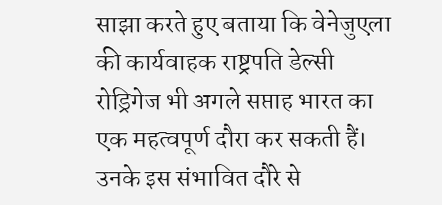साझा करते हुए बताया कि वेनेजुएला की कार्यवाहक राष्ट्रपति डेल्सी रोड्रिगेज भी अगले सप्ताह भारत का एक महत्वपूर्ण दौरा कर सकती हैं। उनके इस संभावित दौरे से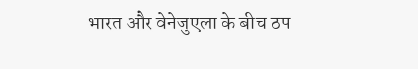भारत और वेनेजुएला के बीच ठप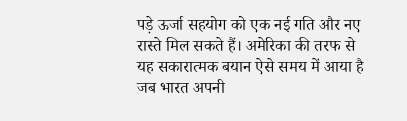पड़े ऊर्जा सहयोग को एक नई गति और नए रास्ते मिल सकते हैं। अमेरिका की तरफ से यह सकारात्मक बयान ऐसे समय में आया है जब भारत अपनी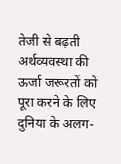तेजी से बढ़ती अर्थव्यवस्था की ऊर्जा जरूरतों को पूरा करने के लिए दुनिया के अलग-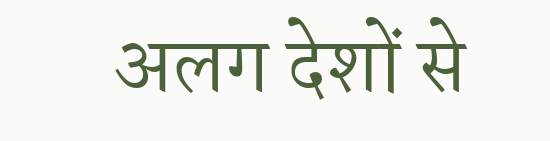अलग देशों से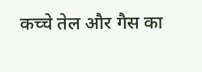कच्चे तेल और गैस का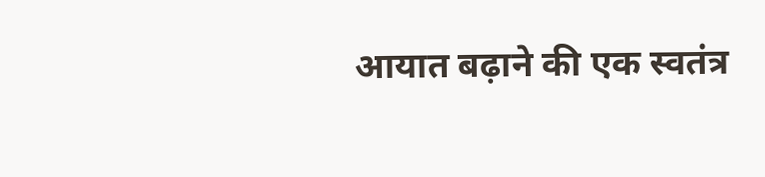आयात बढ़ाने की एक स्वतंत्र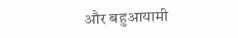और बहुआयामी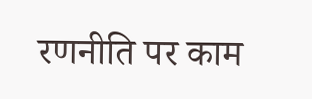रणनीति पर काम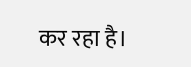कर रहा है।